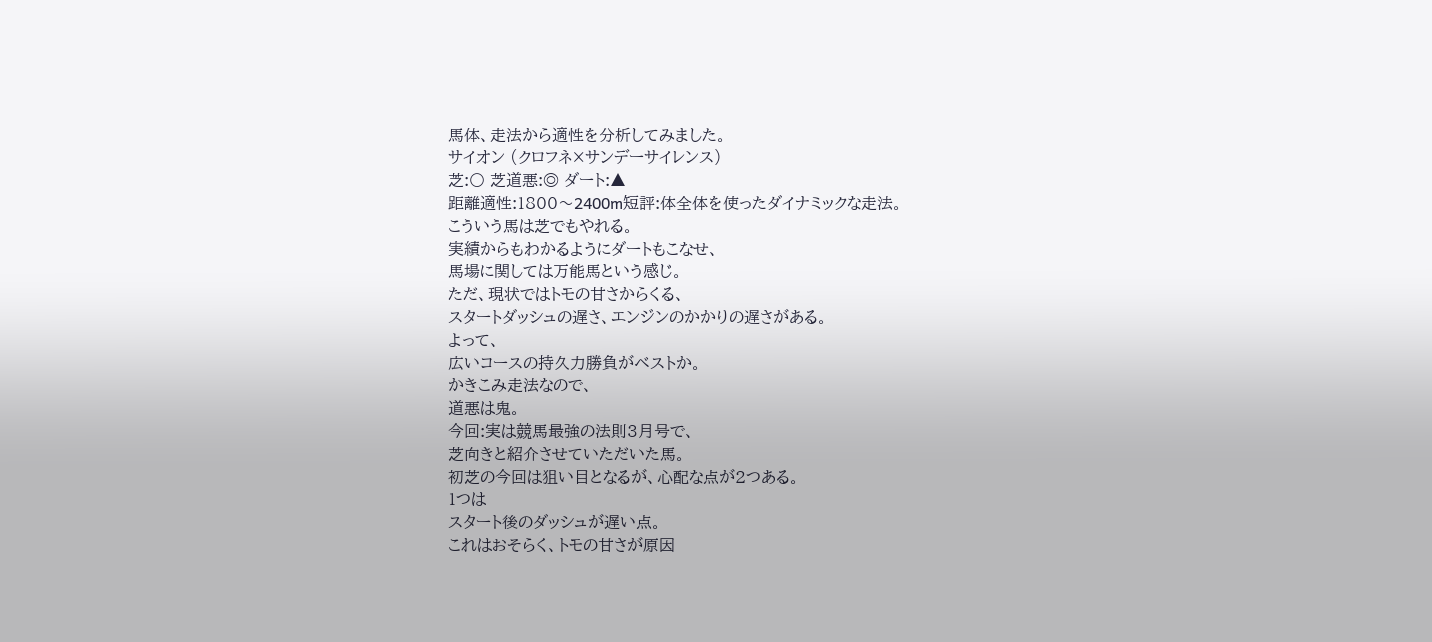馬体、走法から適性を分析してみました。
サイオン (クロフネ×サンデーサイレンス)
芝:〇 芝道悪:◎ ダート:▲
距離適性:1800〜2400m短評:体全体を使ったダイナミックな走法。
こういう馬は芝でもやれる。
実績からもわかるようにダートもこなせ、
馬場に関しては万能馬という感じ。
ただ、現状ではトモの甘さからくる、
スタートダッシュの遅さ、エンジンのかかりの遅さがある。
よって、
広いコースの持久力勝負がベストか。
かきこみ走法なので、
道悪は鬼。
今回:実は競馬最強の法則3月号で、
芝向きと紹介させていただいた馬。
初芝の今回は狙い目となるが、心配な点が2つある。
1つは
スタート後のダッシュが遅い点。
これはおそらく、トモの甘さが原因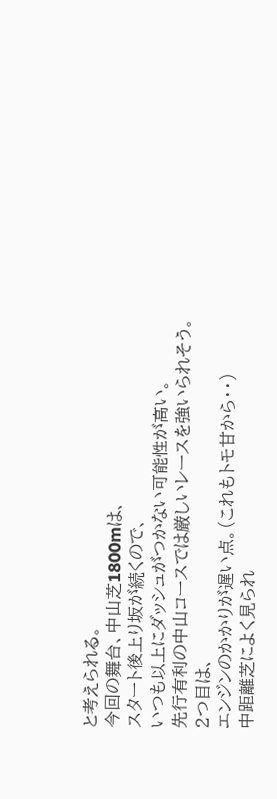と考えられる。
今回の舞台、中山芝1800mは、
スタート後上り坂が続くので、
いつも以上にダッシュがつかない可能性が高い。
先行有利の中山コースでは厳しいレースを強いられそう。
2つ目は、
エンジンのかかりが遅い点。(これもトモ甘から・・)
中距離芝によく見られ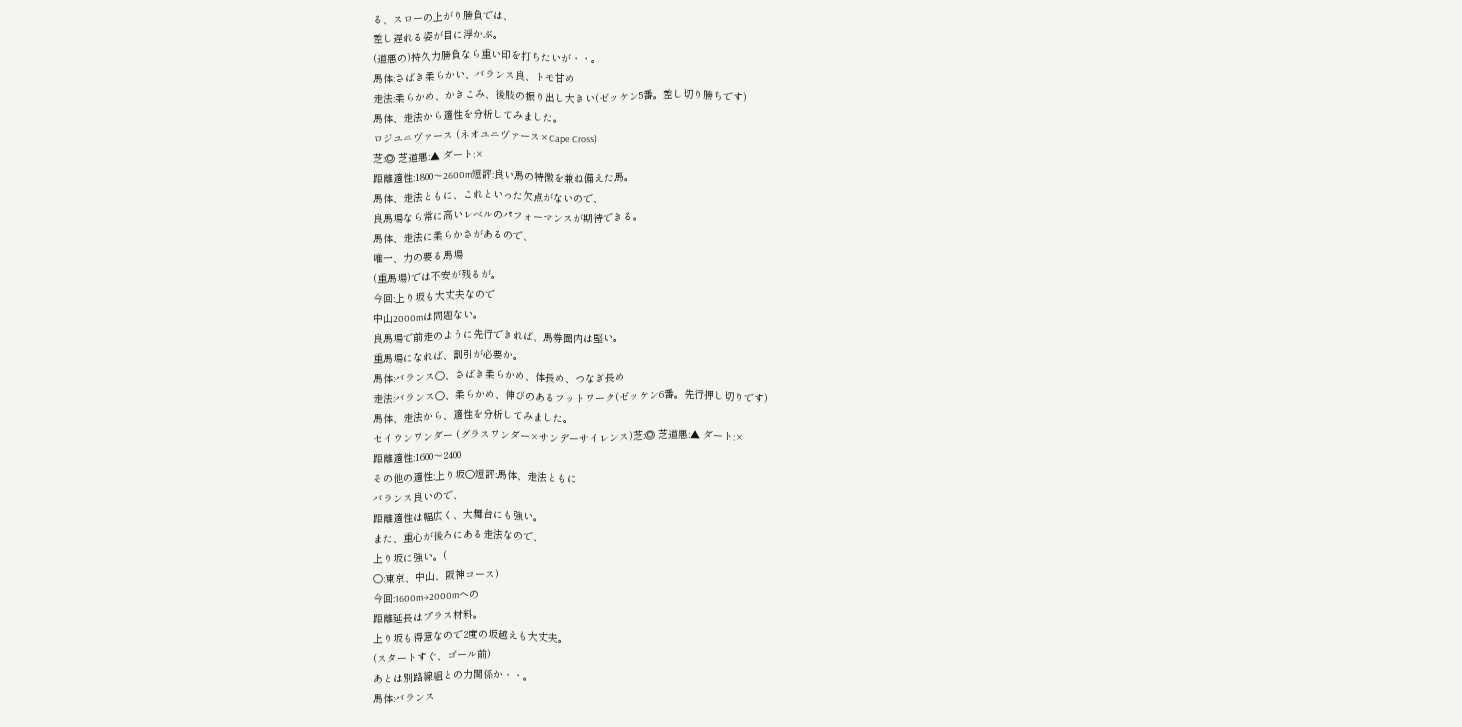る、スローの上がり勝負では、
差し遅れる姿が目に浮かぶ。
(道悪の)持久力勝負なら重い印を打ちたいが・・。
馬体:さばき柔らかい、バランス良、トモ甘め
走法:柔らかめ、かきこみ、後肢の振り出し大きい(ゼッケン5番。差し切り勝ちです)
馬体、走法から適性を分析してみました。
ロジユニヴァース (ネオユニヴァース×Cape Cross)
芝:◎ 芝道悪:▲ ダート:×
距離適性:1800〜2600m短評:良い馬の特徴を兼ね備えた馬。
馬体、走法ともに、これといった欠点がないので、
良馬場なら常に高いレベルのパフォーマンスが期待できる。
馬体、走法に柔らかさがあるので、
唯一、力の要る馬場
(重馬場)では不安が残るが。
今回:上り坂も大丈夫なので
中山2000mは問題ない。
良馬場で前走のように先行できれば、馬券圏内は堅い。
重馬場になれば、割引が必要か。
馬体:バランス〇、さばき柔らかめ、体長め、つなぎ長め
走法:バランス〇、柔らかめ、伸びのあるフットワーク(ゼッケン6番。先行押し切りです)
馬体、走法から、適性を分析してみました。
セイウンワンダー (グラスワンダー×サンデーサイレンス)芝:◎ 芝道悪:▲ ダート:×
距離適性:1600〜2400
その他の適性:上り坂〇短評:馬体、走法ともに
バランス良いので、
距離適性は幅広く、大舞台にも強い。
また、重心が後ろにある走法なので、
上り坂に強い。(
〇:東京、中山、阪神コース)
今回:1600m→2000mへの
距離延長はプラス材料。
上り坂も得意なので2度の坂越えも大丈夫。
(スタートすぐ、ゴール前)
あとは別路線組との力関係か・・。
馬体:バランス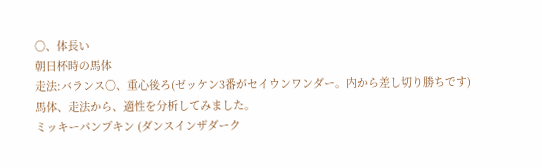〇、体長い
朝日杯時の馬体
走法:バランス〇、重心後ろ(ゼッケン3番がセイウンワンダー。内から差し切り勝ちです)
馬体、走法から、適性を分析してみました。
ミッキーパンプキン (ダンスインザダーク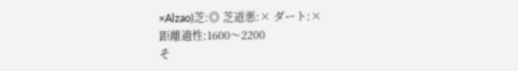×Alzao)芝:◎ 芝道悪:× ダート:×
距離適性:1600〜2200
そ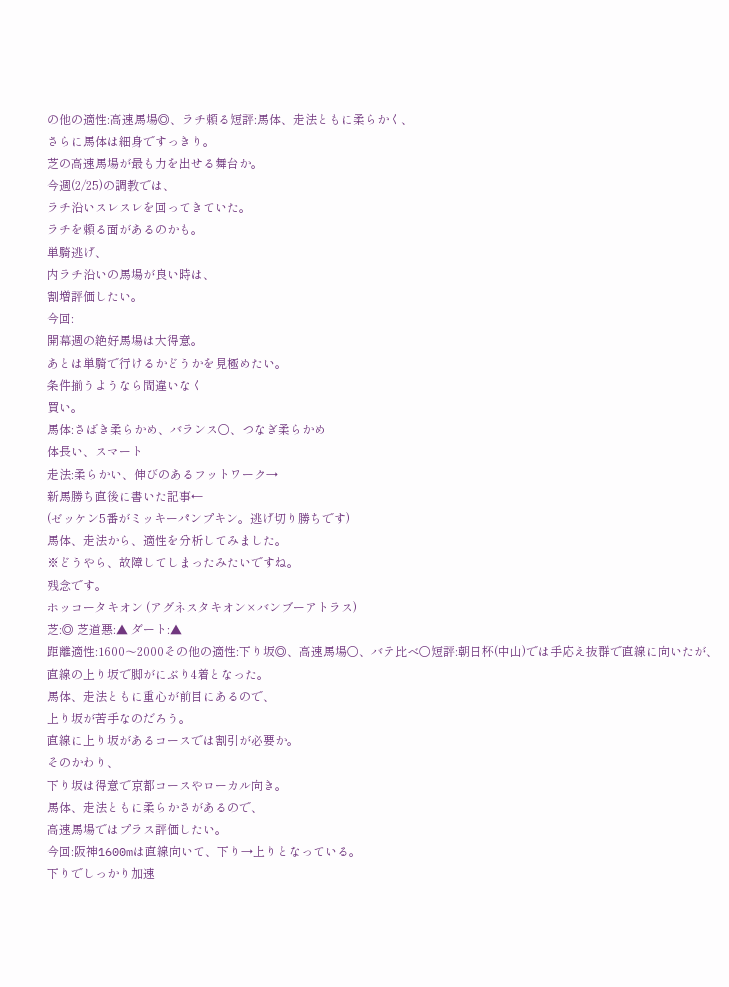の他の適性:高速馬場◎、ラチ頼る短評:馬体、走法ともに柔らかく、
さらに馬体は細身ですっきり。
芝の高速馬場が最も力を出せる舞台か。
今週(2/25)の調教では、
ラチ沿いスレスレを回ってきていた。
ラチを頼る面があるのかも。
単騎逃げ、
内ラチ沿いの馬場が良い時は、
割増評価したい。
今回:
開幕週の絶好馬場は大得意。
あとは単騎で行けるかどうかを見極めたい。
条件揃うようなら間違いなく
買い。
馬体:さばき柔らかめ、バランス〇、つなぎ柔らかめ
体長い、スマート
走法:柔らかい、伸びのあるフットワーク→
新馬勝ち直後に書いた記事←
(ゼッケン5番がミッキーパンプキン。逃げ切り勝ちです)
馬体、走法から、適性を分析してみました。
※どうやら、故障してしまったみたいですね。
残念です。
ホッコータキオン (アグネスタキオン×バンブーアトラス)
芝:◎ 芝道悪:▲ ダート:▲
距離適性:1600〜2000その他の適性:下り坂◎、高速馬場〇、バテ比べ〇短評:朝日杯(中山)では手応え抜群で直線に向いたが、
直線の上り坂で脚がにぶり4着となった。
馬体、走法ともに重心が前目にあるので、
上り坂が苦手なのだろう。
直線に上り坂があるコースでは割引が必要か。
そのかわり、
下り坂は得意で京都コースやローカル向き。
馬体、走法ともに柔らかさがあるので、
高速馬場ではプラス評価したい。
今回:阪神1600mは直線向いて、下り→上りとなっている。
下りでしっかり加速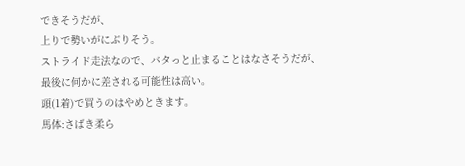できそうだが、
上りで勢いがにぶりそう。
ストライド走法なので、バタっと止まることはなさそうだが、
最後に何かに差される可能性は高い。
頭(1着)で買うのはやめときます。
馬体:さばき柔ら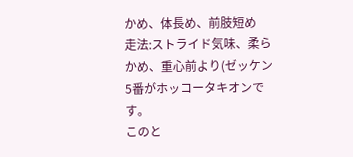かめ、体長め、前肢短め
走法:ストライド気味、柔らかめ、重心前より(ゼッケン5番がホッコータキオンです。
このと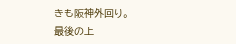きも阪神外回り。
最後の上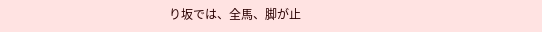り坂では、全馬、脚が止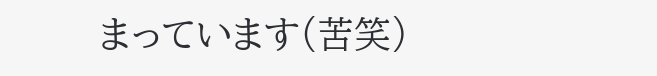まっています(苦笑)